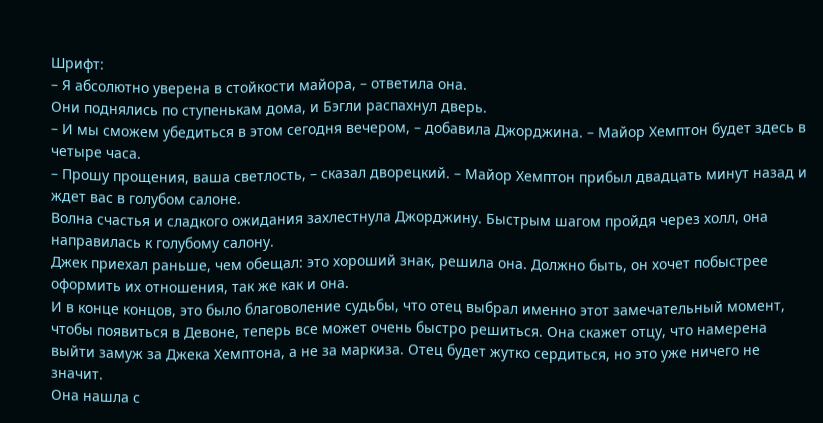Шрифт:
– Я абсолютно уверена в стойкости майора, – ответила она.
Они поднялись по ступенькам дома, и Бэгли распахнул дверь.
– И мы сможем убедиться в этом сегодня вечером, – добавила Джорджина. – Майор Хемптон будет здесь в четыре часа.
– Прошу прощения, ваша светлость, – сказал дворецкий. – Майор Хемптон прибыл двадцать минут назад и ждет вас в голубом салоне.
Волна счастья и сладкого ожидания захлестнула Джорджину. Быстрым шагом пройдя через холл, она направилась к голубому салону.
Джек приехал раньше, чем обещал: это хороший знак, решила она. Должно быть, он хочет побыстрее оформить их отношения, так же как и она.
И в конце концов, это было благоволение судьбы, что отец выбрал именно этот замечательный момент, чтобы появиться в Девоне, теперь все может очень быстро решиться. Она скажет отцу, что намерена выйти замуж за Джека Хемптона, а не за маркиза. Отец будет жутко сердиться, но это уже ничего не значит.
Она нашла с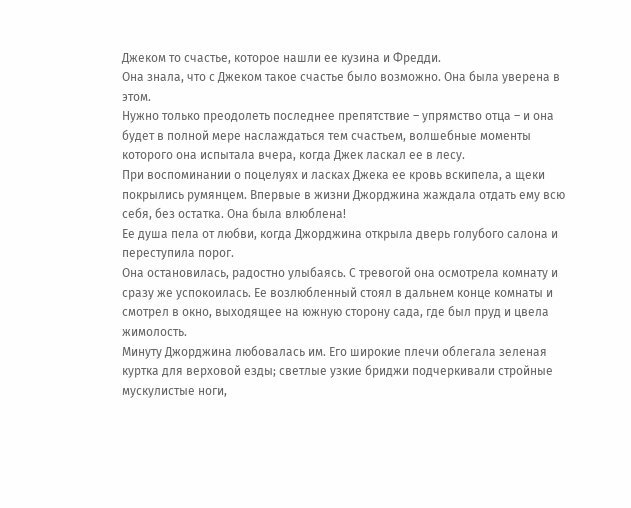Джеком то счастье, которое нашли ее кузина и Фредди.
Она знала, что с Джеком такое счастье было возможно. Она была уверена в этом.
Нужно только преодолеть последнее препятствие – упрямство отца – и она будет в полной мере наслаждаться тем счастьем, волшебные моменты которого она испытала вчера, когда Джек ласкал ее в лесу.
При воспоминании о поцелуях и ласках Джека ее кровь вскипела, а щеки покрылись румянцем. Впервые в жизни Джорджина жаждала отдать ему всю себя, без остатка. Она была влюблена!
Ее душа пела от любви, когда Джорджина открыла дверь голубого салона и переступила порог.
Она остановилась, радостно улыбаясь. С тревогой она осмотрела комнату и сразу же успокоилась. Ее возлюбленный стоял в дальнем конце комнаты и смотрел в окно, выходящее на южную сторону сада, где был пруд и цвела жимолость.
Минуту Джорджина любовалась им. Его широкие плечи облегала зеленая куртка для верховой езды; светлые узкие бриджи подчеркивали стройные мускулистые ноги,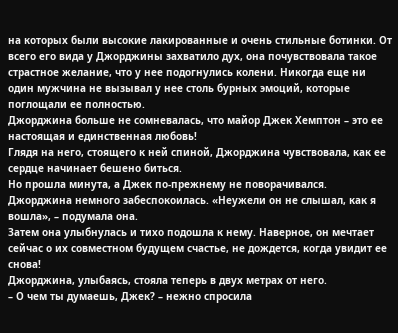на которых были высокие лакированные и очень стильные ботинки. От всего его вида у Джорджины захватило дух, она почувствовала такое страстное желание, что у нее подогнулись колени. Никогда еще ни один мужчина не вызывал у нее столь бурных эмоций, которые поглощали ее полностью.
Джорджина больше не сомневалась, что майор Джек Хемптон – это ее настоящая и единственная любовь!
Глядя на него, стоящего к ней спиной, Джорджина чувствовала, как ее сердце начинает бешено биться.
Но прошла минута, а Джек по-прежнему не поворачивался.
Джорджина немного забеспокоилась. «Неужели он не слышал, как я вошла», – подумала она.
Затем она улыбнулась и тихо подошла к нему. Наверное, он мечтает сейчас о их совместном будущем счастье, не дождется, когда увидит ее снова!
Джорджина, улыбаясь, стояла теперь в двух метрах от него.
– О чем ты думаешь, Джек? – нежно спросила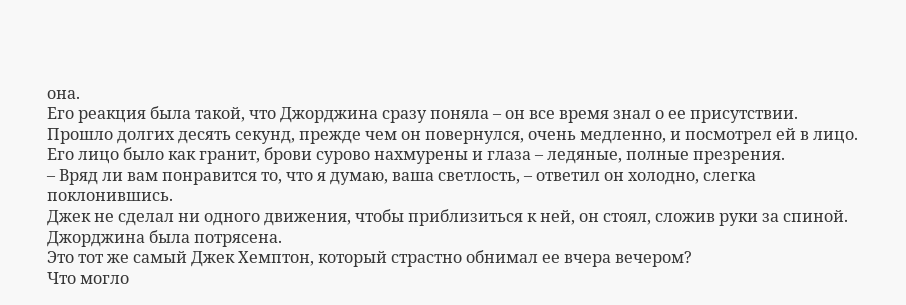она.
Его реакция была такой, что Джорджина сразу поняла – он все время знал о ее присутствии.
Прошло долгих десять секунд, прежде чем он повернулся, очень медленно, и посмотрел ей в лицо. Его лицо было как гранит, брови сурово нахмурены и глаза – ледяные, полные презрения.
– Вряд ли вам понравится то, что я думаю, ваша светлость, – ответил он холодно, слегка поклонившись.
Джек не сделал ни одного движения, чтобы приблизиться к ней, он стоял, сложив руки за спиной. Джорджина была потрясена.
Это тот же самый Джек Хемптон, который страстно обнимал ее вчера вечером?
Что могло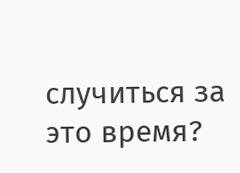случиться за это время?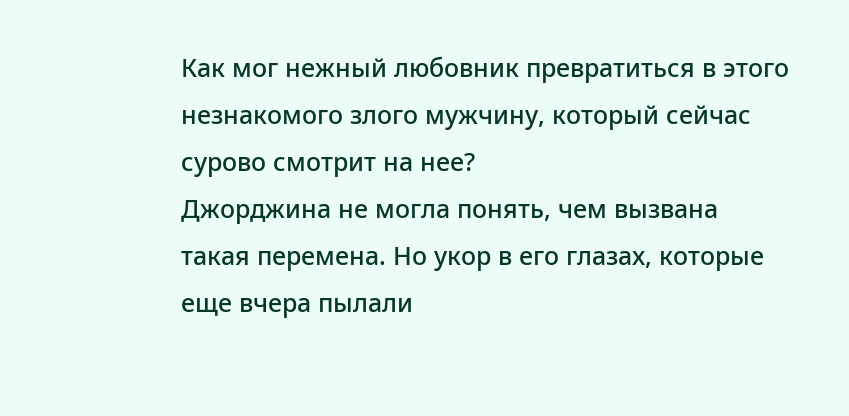Как мог нежный любовник превратиться в этого незнакомого злого мужчину, который сейчас сурово смотрит на нее?
Джорджина не могла понять, чем вызвана такая перемена. Но укор в его глазах, которые еще вчера пылали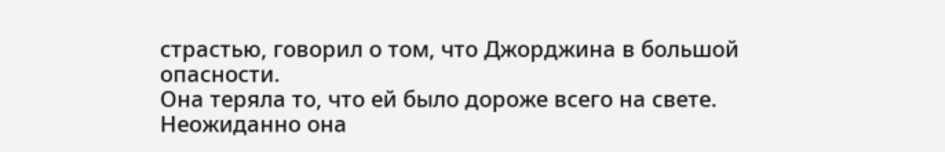страстью, говорил о том, что Джорджина в большой опасности.
Она теряла то, что ей было дороже всего на свете.
Неожиданно она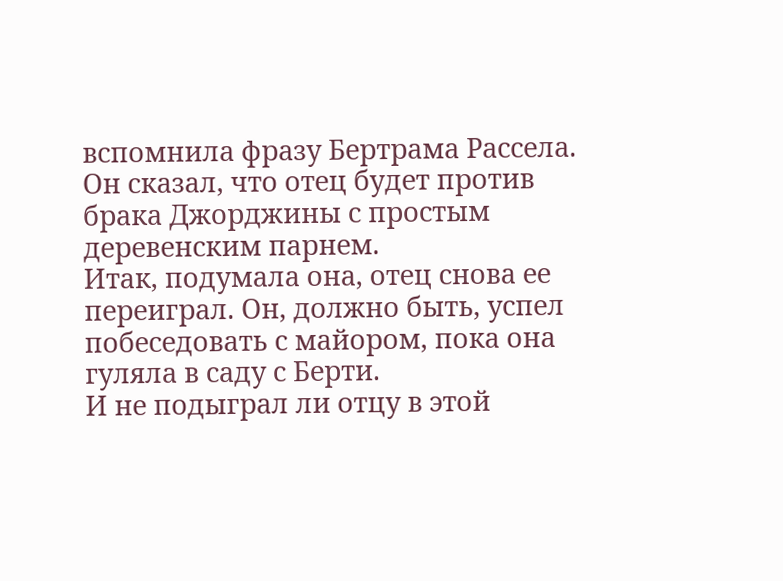вспомнила фразу Бертрама Рассела. Он сказал, что отец будет против брака Джорджины с простым деревенским парнем.
Итак, подумала она, отец снова ее переиграл. Он, должно быть, успел побеседовать с майором, пока она гуляла в саду с Берти.
И не подыграл ли отцу в этой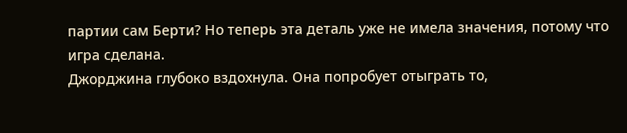партии сам Берти? Но теперь эта деталь уже не имела значения, потому что игра сделана.
Джорджина глубоко вздохнула. Она попробует отыграть то,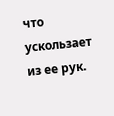что ускользает из ее рук.